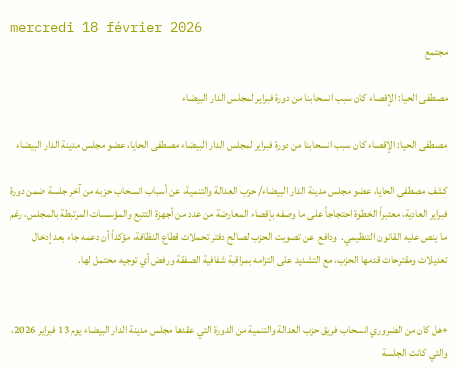mercredi 18 février 2026
مجتمع

مصطفى الحيا: الإقصاء كان سبب انسحابنا من دورة فبراير لمجلس الدار البيضاء

مصطفى الحيا: الإقصاء كان سبب انسحابنا من دورة فبراير لمجلس الدار البيضاء مصطفى الحايا، عضو مجلس مدينة الدار البيضاء

كشف مصطفى الحايا، عضو مجلس مدينة الدار البيضاء/ حزب العدالة والتنمية، عن أسباب انسحاب حزبه من آخر جلسة ضمن دورة فبراير العادية، معتبراً الخطوة احتجاجاً على ما وصفه بإقصاء المعارضة من عدد من أجهزة التتبع والمؤسسات المرتبطة بالمجلس، رغم ما ينص عليه القانون التنظيمي.  ودافع  عن تصويت الحزب لصالح دفتر تحملات قطاع النظافة، مؤكداً أن دعمه جاء بعد إدخال تعديلات ومقترحات قدمها الحزب، مع التشديد على التزامه بمراقبة شفافية الصفقة ورفض أي توجيه محتمل لها.


+هل كان من الضروري انسحاب فريق حزب العدالة والتنمية من الدورة التي عقدها مجلس مدينة الدار البيضاء يوم 13 فبراير 2026، والتي كانت الجلسة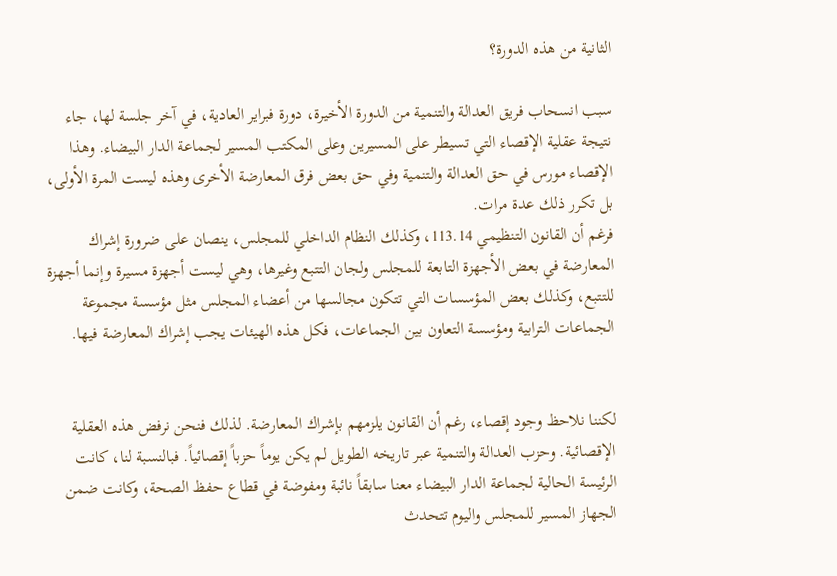الثانية من هذه الدورة؟

سبب انسحاب فريق العدالة والتنمية من الدورة الأخيرة، دورة فبراير العادية، في آخر جلسة لها، جاء نتيجة عقلية الإقصاء التي تسيطر على المسيرين وعلى المكتب المسير لجماعة الدار البيضاء. وهذا الإقصاء مورس في حق العدالة والتنمية وفي حق بعض فرق المعارضة الأخرى وهذه ليست المرة الأولى، بل تكرر ذلك عدة مرات.
فرغم أن القانون التنظيمي 113.14، وكذلك النظام الداخلي للمجلس، ينصان على ضرورة إشراك المعارضة في بعض الأجهزة التابعة للمجلس ولجان التتبع وغيرها، وهي ليست أجهزة مسيرة وإنما أجهزة للتتبع، وكذلك بعض المؤسسات التي تتكون مجالسها من أعضاء المجلس مثل مؤسسة مجموعة الجماعات الترابية ومؤسسة التعاون بين الجماعات، فكل هذه الهيئات يجب إشراك المعارضة فيها.


لكننا نلاحظ وجود إقصاء، رغم أن القانون يلزمهم بإشراك المعارضة. لذلك فنحن نرفض هذه العقلية الإقصائية. وحزب العدالة والتنمية عبر تاريخه الطويل لم يكن يوماً حزباً إقصائياً. فبالنسبة لنا، كانت  الرئيسة الحالية لجماعة الدار البيضاء معنا سابقاً نائبة ومفوضة في قطاع حفظ الصحة، وكانت ضمن الجهاز المسير للمجلس واليوم تتحدث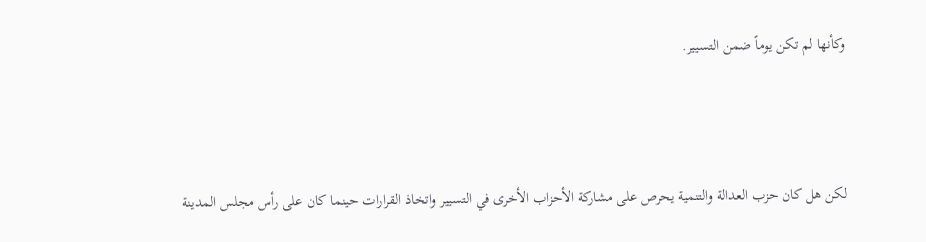وكأنها لم تكن يوماً ضمن التسيير.



لكن هل كان حزب العدالة والتنمية يحرص على مشاركة الأحزاب الأخرى في التسيير واتخاذ القرارات حينما كان على رأس مجلس المدينة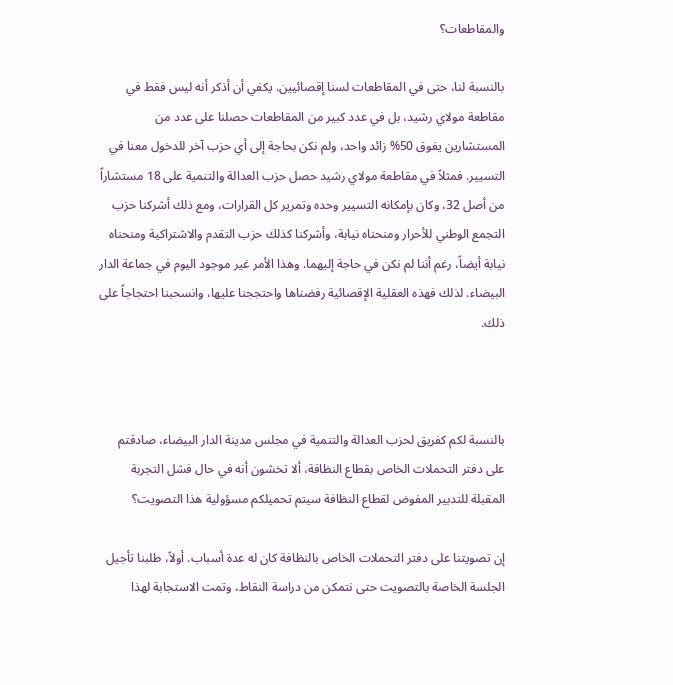والمقاطعات؟

بالنسبة لنا، حتى في المقاطعات لسنا إقصائيين. يكفي أن أذكر أنه ليس فقط في مقاطعة مولاي رشيد، بل في عدد كبير من المقاطعات حصلنا على عدد من المستشارين يفوق 50% زائد واحد، ولم نكن بحاجة إلى أي حزب آخر للدخول معنا في التسيير. فمثلاً في مقاطعة مولاي رشيد حصل حزب العدالة والتنمية على 18 مستشاراً من أصل 32، وكان بإمكانه التسيير وحده وتمرير كل القرارات، ومع ذلك أشركنا حزب التجمع الوطني للأحرار ومنحناه نيابة، وأشركنا كذلك حزب التقدم والاشتراكية ومنحناه نيابة أيضاً، رغم أننا لم نكن في حاجة إليهما. وهذا الأمر غير موجود اليوم في جماعة الدار البيضاء. لذلك فهذه العقلية الإقصائية رفضناها واحتججنا عليها، وانسحبنا احتجاجاً على ذلك.



بالنسبة لكم كفريق لحزب العدالة والتنمية في مجلس مدينة الدار البيضاء، صادقتم على دفتر التحملات الخاص بقطاع النظافة، ألا تخشون أنه في حال فشل التجربة المقبلة للتدبير المفوض لقطاع النظافة سيتم تحميلكم مسؤولية هذا التصويت؟

إن تصويتنا على دفتر التحملات الخاص بالنظافة كان له عدة أسباب. أولاً، طلبنا تأجيل الجلسة الخاصة بالتصويت حتى نتمكن من دراسة النقاط، وتمت الاستجابة لهذا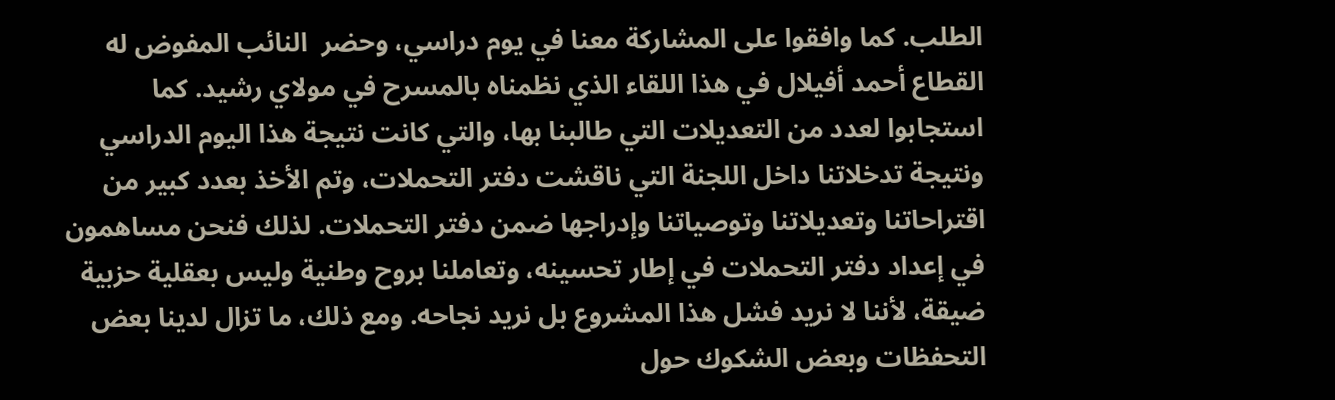الطلب. كما وافقوا على المشاركة معنا في يوم دراسي، وحضر  النائب المفوض له القطاع أحمد أفيلال في هذا اللقاء الذي نظمناه بالمسرح في مولاي رشيد. كما استجابوا لعدد من التعديلات التي طالبنا بها، والتي كانت نتيجة هذا اليوم الدراسي ونتيجة تدخلاتنا داخل اللجنة التي ناقشت دفتر التحملات، وتم الأخذ بعدد كبير من اقتراحاتنا وتعديلاتنا وتوصياتنا وإدراجها ضمن دفتر التحملات. لذلك فنحن مساهمون في إعداد دفتر التحملات في إطار تحسينه، وتعاملنا بروح وطنية وليس بعقلية حزبية ضيقة، لأننا لا نريد فشل هذا المشروع بل نريد نجاحه. ومع ذلك، ما تزال لدينا بعض التحفظات وبعض الشكوك حول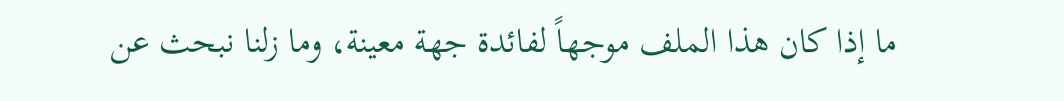ما إذا كان هذا الملف موجهاً لفائدة جهة معينة، وما زلنا نبحث عن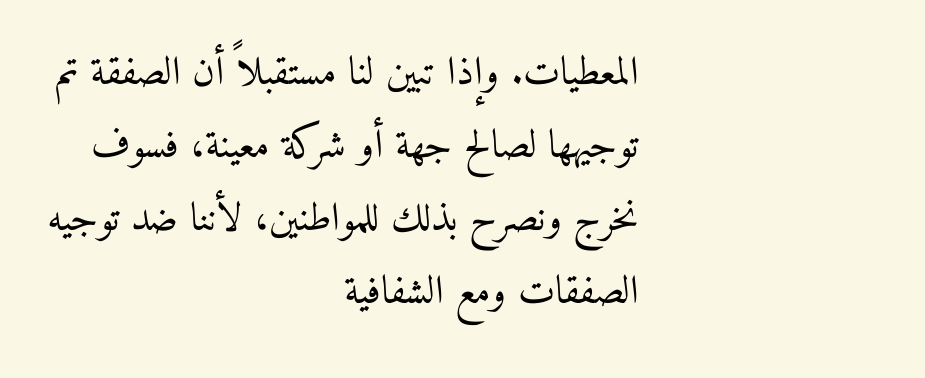المعطيات. وإذا تبين لنا مستقبلاً أن الصفقة تم توجيهها لصالح جهة أو شركة معينة، فسوف نخرج ونصرح بذلك للمواطنين، لأننا ضد توجيه الصفقات ومع الشفافية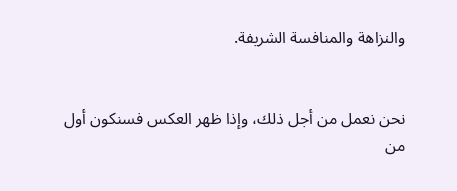والنزاهة والمنافسة الشريفة.


نحن نعمل من أجل ذلك، وإذا ظهر العكس فسنكون أول من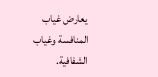يعارض غياب المنافسة وغياب الشفافية.